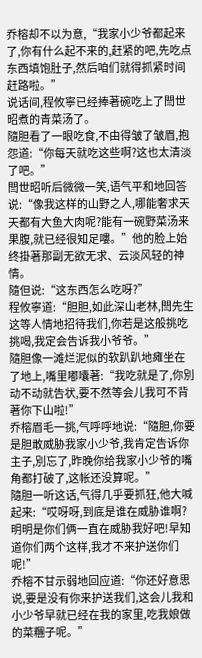乔榕却不以为意,“我家小少爷都起来了,你有什么起不来的,赶紧的吧,先吃点东西填饱肚子,然后咱们就得抓紧时间赶路啦。”
说话间,程攸寧已经捧著碗吃上了閆世昭煮的青菜汤了。
隨胆看了一眼吃食,不由得皱了皱眉,抱怨道:“你每天就吃这些啊?这也太清淡了吧。”
閆世昭听后微微一笑,语气平和地回答说:“像我这样的山野之人,哪能奢求天天都有大鱼大肉呢?能有一碗野菜汤来果腹,就已经很知足嘍。”他的脸上始终掛著那副无欲无求、云淡风轻的神情。
隨但说:“这东西怎么吃呀?”
程攸寧道:“胆胆,如此深山老林,閆先生这等人情地招待我们,你若是这般挑吃挑喝,我定会告诉我小爷爷。”
隨胆像一滩烂泥似的软趴趴地瘫坐在了地上,嘴里嘟囔著:“我吃就是了,你別动不动就告状,要不然等会儿我可不背著你下山啦!”
乔榕眉毛一挑,气呼呼地说:“隨胆,你要是胆敢威胁我家小少爷,我肯定告诉你主子,別忘了,昨晚你给我家小少爷的嘴角都打破了,这帐还没算呢。”
隨胆一听这话,气得几乎要抓狂,他大喊起来:“哎呀呀,到底是谁在威胁谁啊?明明是你们俩一直在威胁我好吧!早知道你们两个这样,我才不来护送你们呢!”
乔榕不甘示弱地回应道:“你还好意思说,要是没有你来护送我们,这会儿我和小少爷早就已经在我的家里,吃我娘做的菜糰子呢。”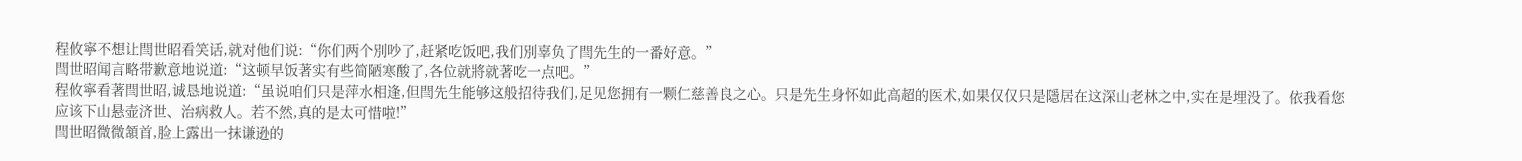程攸寧不想让閆世昭看笑话,就对他们说:“你们两个別吵了,赶紧吃饭吧,我们別辜负了閆先生的一番好意。”
閆世昭闻言略带歉意地说道:“这顿早饭著实有些简陋寒酸了,各位就將就著吃一点吧。”
程攸寧看著閆世昭,诚恳地说道:“虽说咱们只是萍水相逢,但閆先生能够这般招待我们,足见您拥有一颗仁慈善良之心。只是先生身怀如此高超的医术,如果仅仅只是隱居在这深山老林之中,实在是埋没了。依我看您应该下山悬壶济世、治病救人。若不然,真的是太可惜啦!”
閆世昭微微頷首,脸上露出一抹谦逊的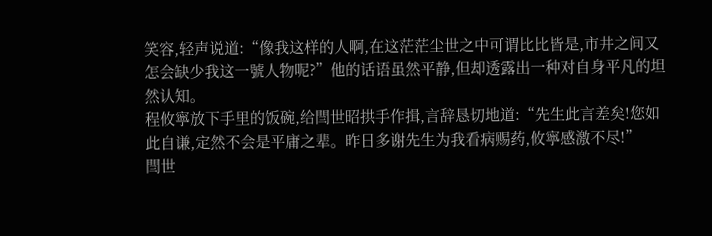笑容,轻声说道:“像我这样的人啊,在这茫茫尘世之中可谓比比皆是,市井之间又怎会缺少我这一號人物呢?”他的话语虽然平静,但却透露出一种对自身平凡的坦然认知。
程攸寧放下手里的饭碗,给閆世昭拱手作揖,言辞恳切地道:“先生此言差矣!您如此自谦,定然不会是平庸之辈。昨日多谢先生为我看病赐药,攸寧感激不尽!”
閆世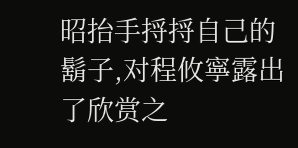昭抬手捋捋自己的鬍子,对程攸寧露出了欣赏之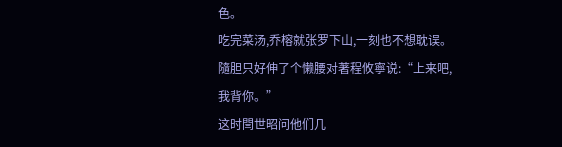色。
吃完菜汤,乔榕就张罗下山,一刻也不想耽误。
隨胆只好伸了个懒腰对著程攸寧说:“上来吧,我背你。”
这时閆世昭问他们几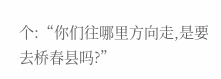个:“你们往哪里方向走,是要去桥春县吗?”